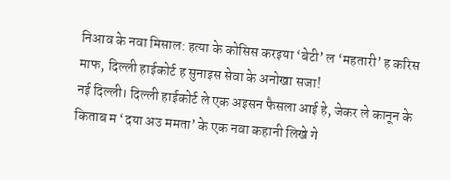निआव के नवा मिसाल: हत्या के कोसिस करइया ‘बेटी’ ल ‘महतारी’ ह करिस माफ, दिल्ली हाईकोर्ट ह सुनाइस सेवा के अनोखा सजा!
नई दिल्ली। दिल्ली हाईकोर्ट ले एक अइसन फैसला आई हे, जेकर ले कानून के किताब म ‘दया अउ ममता’ के एक नवा कहानी लिखे गे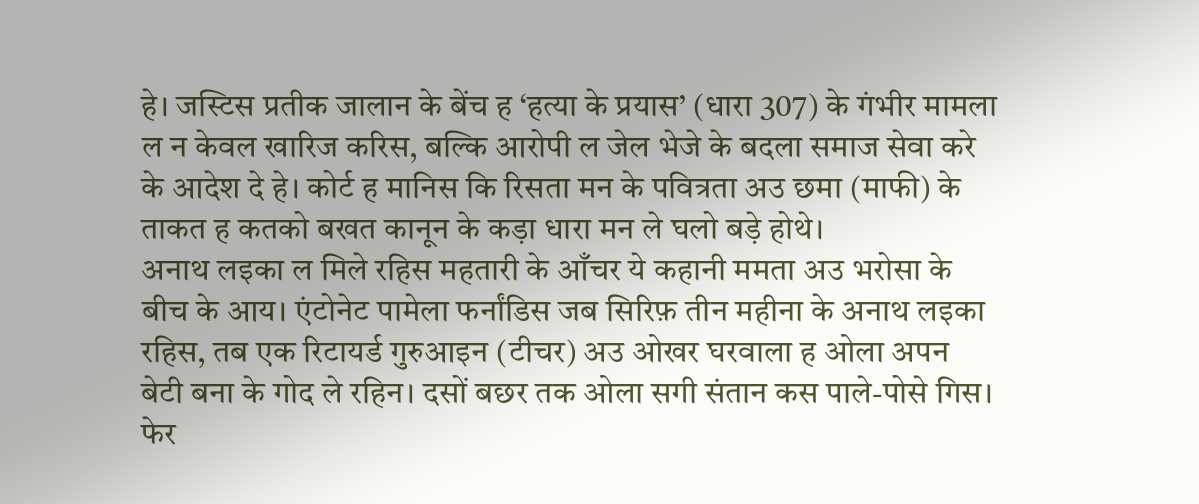हे। जस्टिस प्रतीक जालान के बेंच ह ‘हत्या के प्रयास’ (धारा 307) के गंभीर मामला ल न केवल खारिज करिस, बल्कि आरोपी ल जेल भेजे के बदला समाज सेवा करे के आदेश दे हे। कोर्ट ह मानिस कि रिसता मन के पवित्रता अउ छमा (माफी) के ताकत ह कतको बखत कानून के कड़ा धारा मन ले घलो बड़े होथे।
अनाथ लइका ल मिले रहिस महतारी के आँचर ये कहानी ममता अउ भरोसा के बीच के आय। एंटोनेट पामेला फर्नांडिस जब सिरिफ़ तीन महीना के अनाथ लइका रहिस, तब एक रिटायर्ड गुरुआइन (टीचर) अउ ओखर घरवाला ह ओला अपन बेटी बना के गोद ले रहिन। दसों बछर तक ओला सगी संतान कस पाले-पोसे गिस। फेर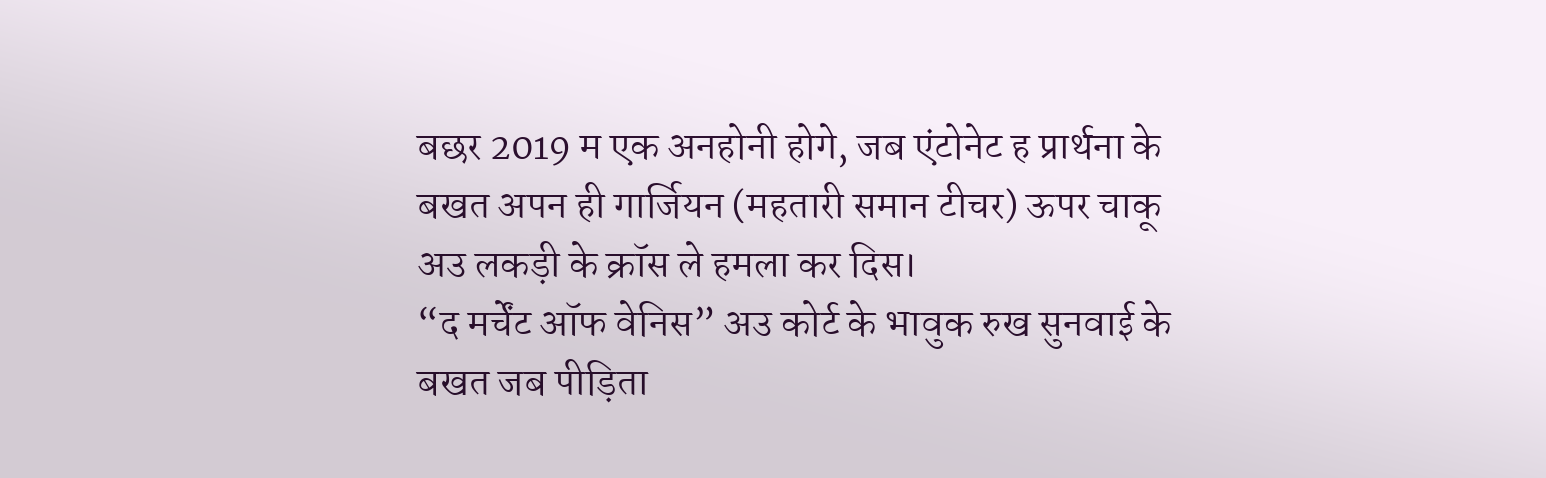बछर 2019 म एक अनहोनी होगे, जब एंटोनेट ह प्रार्थना के बखत अपन ही गार्जियन (महतारी समान टीचर) ऊपर चाकू अउ लकड़ी के क्रॉस ले हमला कर दिस।
“द मर्चेंट ऑफ वेनिस” अउ कोर्ट के भावुक रुख सुनवाई के बखत जब पीड़िता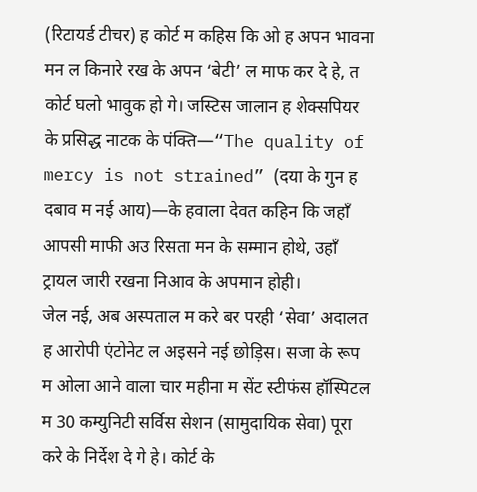(रिटायर्ड टीचर) ह कोर्ट म कहिस कि ओ ह अपन भावना मन ल किनारे रख के अपन ‘बेटी’ ल माफ कर दे हे, त कोर्ट घलो भावुक हो गे। जस्टिस जालान ह शेक्सपियर के प्रसिद्ध नाटक के पंक्ति—“The quality of mercy is not strained” (दया के गुन ह दबाव म नई आय)—के हवाला देवत कहिन कि जहाँ आपसी माफी अउ रिसता मन के सम्मान होथे, उहाँ ट्रायल जारी रखना निआव के अपमान होही।
जेल नई, अब अस्पताल म करे बर परही ‘सेवा’ अदालत ह आरोपी एंटोनेट ल अइसने नई छोड़िस। सजा के रूप म ओला आने वाला चार महीना म सेंट स्टीफंस हॉस्पिटल म 30 कम्युनिटी सर्विस सेशन (सामुदायिक सेवा) पूरा करे के निर्देश दे गे हे। कोर्ट के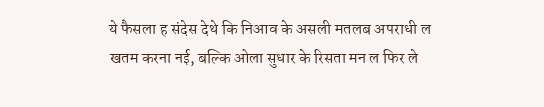ये फैसला ह संदेस देथे कि निआव के असली मतलब अपराधी ल खतम करना नई, बल्कि ओला सुधार के रिसता मन ल फिर ले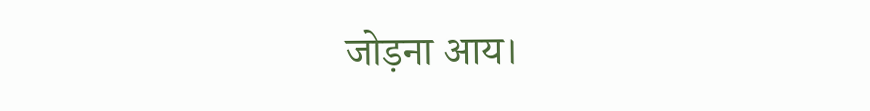जोड़ना आय।